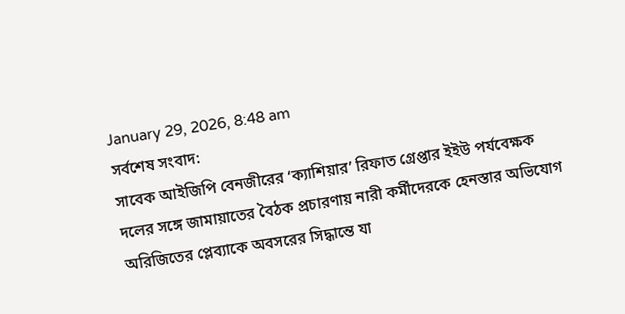January 29, 2026, 8:48 am
সর্বশেষ সংবাদ:
সাবেক আইজিপি বেনজীরের ‘ক্যাশিয়ার’ রিফাত গ্রেপ্তার ইইউ পর্যবেক্ষক দলের সঙ্গে জামায়াতের বৈঠক প্রচারণায় নারী কর্মীদেরকে হেনস্তার অভিযোগ অরিজিতের প্লেব্যাকে অবসরের সিদ্ধান্তে যা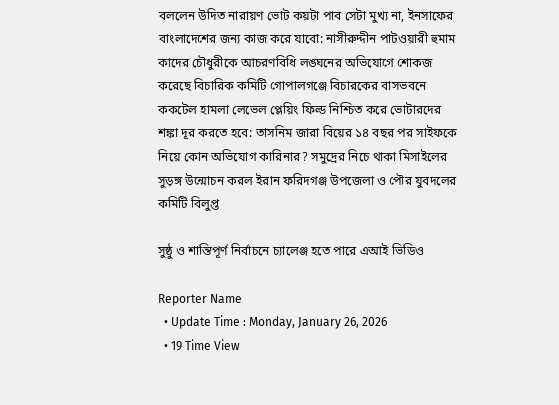বললেন উদিত নারায়ণ ভোট কয়টা পাব সেটা মুখ্য না, ইনসাফের বাংলাদেশের জন্য কাজ করে যাবো: নাসীরুদ্দীন পাটওয়ারী হুমাম কাদের চৌধুরীকে আচরণবিধি লঙ্ঘনের অভিযোগে শোকজ করেছে বিচারিক কমিটি গোপালগঞ্জে বিচারকের বাসভবনে ককটেল হামলা লেভেল প্লেয়িং ফিল্ড নিশ্চিত করে ভোটারদের শঙ্কা দূর করতে হবে: তাসনিম জারা বিয়ের ১৪ বছর পর সাইফকে নিয়ে কোন অভিযোগ কারিনার? সমুদ্রের নিচে থাকা মিসাইলের সুড়ঙ্গ উন্মোচন করল ইরান ফরিদগঞ্জ উপজেলা ও পৌর যুবদলের কমিটি বিলুপ্ত

সুষ্ঠু ও শান্তিপূর্ণ নির্বাচনে চ্যালেঞ্জ হতে পারে এআই ভিডিও

Reporter Name
  • Update Time : Monday, January 26, 2026
  • 19 Time View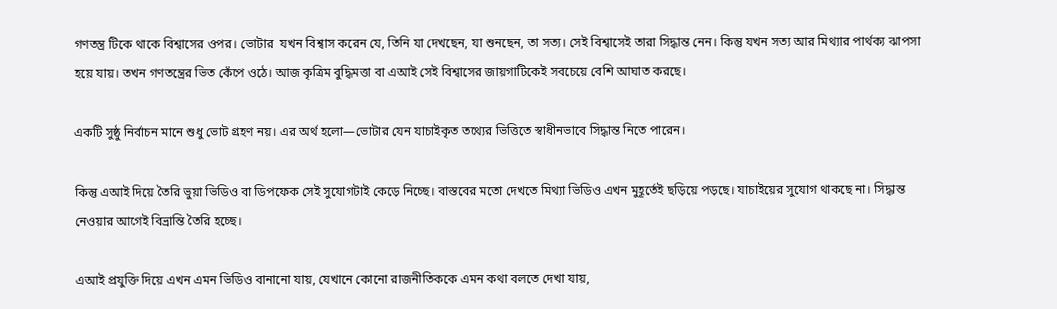গণতন্ত্র টিকে থাকে বিশ্বাসের ওপর। ভোটার  যখন বিশ্বাস করেন যে, তিনি যা দেখছেন, যা শুনছেন, তা সত্য। সেই বিশ্বাসেই তারা সিদ্ধান্ত নেন। কিন্তু যখন সত্য আর মিথ্যার পার্থক্য ঝাপসা হয়ে যায়। তখন গণতন্ত্রের ভিত কেঁপে ওঠে। আজ কৃত্রিম বুদ্ধিমত্তা বা এআই সেই বিশ্বাসের জায়গাটিকেই সবচেয়ে বেশি আঘাত করছে।

একটি সুষ্ঠু নির্বাচন মানে শুধু ভোট গ্রহণ নয়। এর অর্থ হলো—ভোটার যেন যাচাইকৃত তথ্যের ভিত্তিতে স্বাধীনভাবে সিদ্ধান্ত নিতে পারেন।

কিন্তু এআই দিয়ে তৈরি ভুয়া ভিডিও বা ডিপফেক সেই সুযোগটাই কেড়ে নিচ্ছে। বাস্তবের মতো দেখতে মিথ্যা ভিডিও এখন মুহূর্তেই ছড়িয়ে পড়ছে। যাচাইয়ের সুযোগ থাকছে না। সিদ্ধান্ত নেওয়ার আগেই বিভ্রান্তি তৈরি হচ্ছে।

এআই প্রযুক্তি দিয়ে এখন এমন ভিডিও বানানো যায়, যেখানে কোনো রাজনীতিককে এমন কথা বলতে দেখা যায়,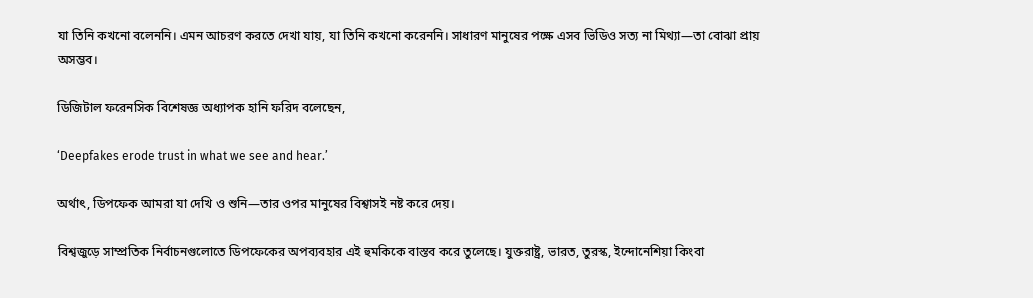যা তিনি কখনো বলেননি। এমন আচরণ করতে দেখা যায়, যা তিনি কখনো করেননি। সাধারণ মানুষের পক্ষে এসব ভিডিও সত্য না মিথ্যা—তা বোঝা প্রায় অসম্ভব।

ডিজিটাল ফরেনসিক বিশেষজ্ঞ অধ্যাপক হানি ফরিদ বলেছেন,

‘Deepfakes erode trust in what we see and hear.’

অর্থাৎ, ডিপফেক আমরা যা দেখি ও শুনি—তার ওপর মানুষের বিশ্বাসই নষ্ট করে দেয়।

বিশ্বজুড়ে সাম্প্রতিক নির্বাচনগুলোতে ডিপফেকের অপব্যবহার এই হুমকিকে বাস্তব করে তুলেছে। যুক্তরাষ্ট্র, ভারত, তুরস্ক, ইন্দোনেশিয়া কিংবা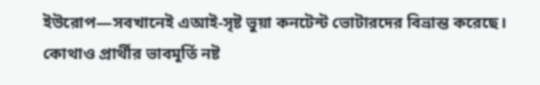ইউরোপ—সবখানেই এআই-সৃষ্ট ভুয়া কনটেন্ট ভোটারদের বিভ্রান্ত করেছে। কোথাও প্রার্থীর ভাবমূর্তি নষ্ট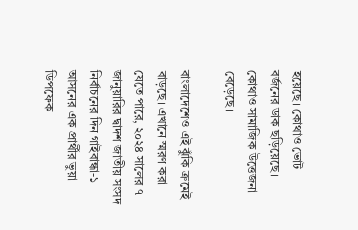হয়েছে। কোথাও ভোট বর্জনের ডাক ছড়িয়েছে। কোথাও সামাজিক উত্তেজনা বেড়েছে।

বাংলাদেশেও এই ঝুঁকি ক্রমেই বাড়ছে। এখানে স্মরণ করা যেতে পারে, ২০২৪ সালের ৭ জানুয়ারির দ্বাদশ জাতীয় সংসদ নির্বাচনের দিন গাইবান্ধা-১ আসনের এক প্রার্থীর ভুয়া ডিপফেক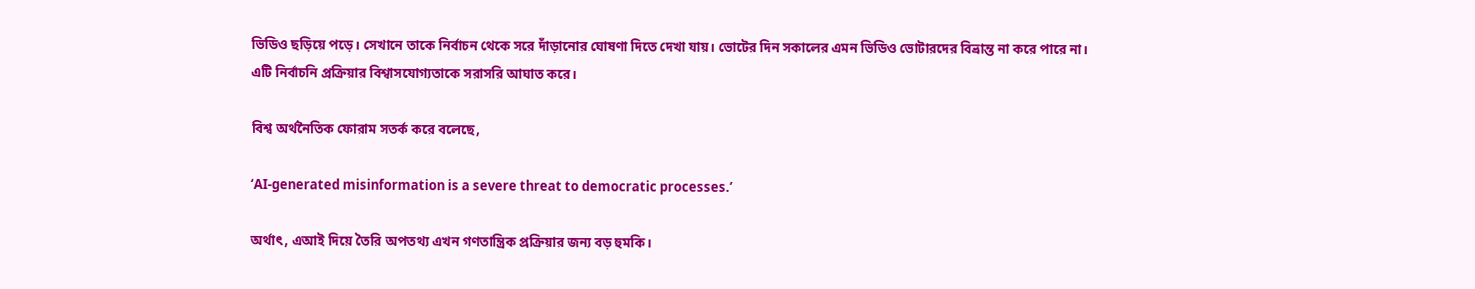ভিডিও ছড়িয়ে পড়ে। সেখানে তাকে নির্বাচন থেকে সরে দাঁড়ানোর ঘোষণা দিতে দেখা যায়। ভোটের দিন সকালের এমন ভিডিও ভোটারদের বিভ্রান্ত না করে পারে না। এটি নির্বাচনি প্রক্রিয়ার বিশ্বাসযোগ্যতাকে সরাসরি আঘাত করে।

বিশ্ব অর্থনৈতিক ফোরাম সতর্ক করে বলেছে,

‘AI-generated misinformation is a severe threat to democratic processes.’

অর্থাৎ, এআই দিয়ে তৈরি অপতথ্য এখন গণতান্ত্রিক প্রক্রিয়ার জন্য বড় হুমকি।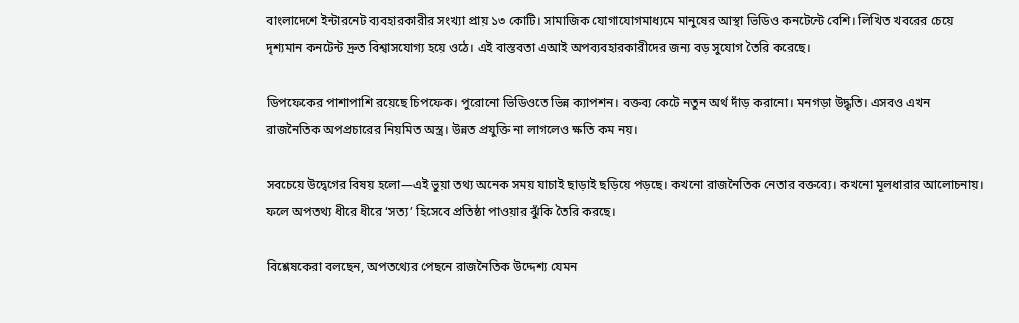বাংলাদেশে ইন্টারনেট ব্যবহারকারীর সংখ্যা প্রায় ১৩ কোটি। সামাজিক যোগাযোগমাধ্যমে মানুষের আস্থা ভিডিও কনটেন্টে বেশি। লিখিত খবরের চেয়ে দৃশ্যমান কনটেন্ট দ্রুত বিশ্বাসযোগ্য হয়ে ওঠে। এই বাস্তবতা এআই অপব্যবহারকারীদের জন্য বড় সুযোগ তৈরি করেছে।

ডিপফেকের পাশাপাশি রয়েছে চিপফেক। পুরোনো ভিডিওতে ভিন্ন ক্যাপশন। বক্তব্য কেটে নতুন অর্থ দাঁড় করানো। মনগড়া উদ্ধৃতি। এসবও এখন রাজনৈতিক অপপ্রচারের নিয়মিত অস্ত্র। উন্নত প্রযুক্তি না লাগলেও ক্ষতি কম নয়।

সবচেয়ে উদ্বেগের বিষয় হলো—এই ভুয়া তথ্য অনেক সময় যাচাই ছাড়াই ছড়িয়ে পড়ছে। কখনো রাজনৈতিক নেতার বক্তব্যে। কখনো মূলধারার আলোচনায়। ফলে অপতথ্য ধীরে ধীরে ‘সত্য’ হিসেবে প্রতিষ্ঠা পাওয়ার ঝুঁকি তৈরি করছে।

বিশ্লেষকেরা বলছেন, অপতথ্যের পেছনে রাজনৈতিক উদ্দেশ্য যেমন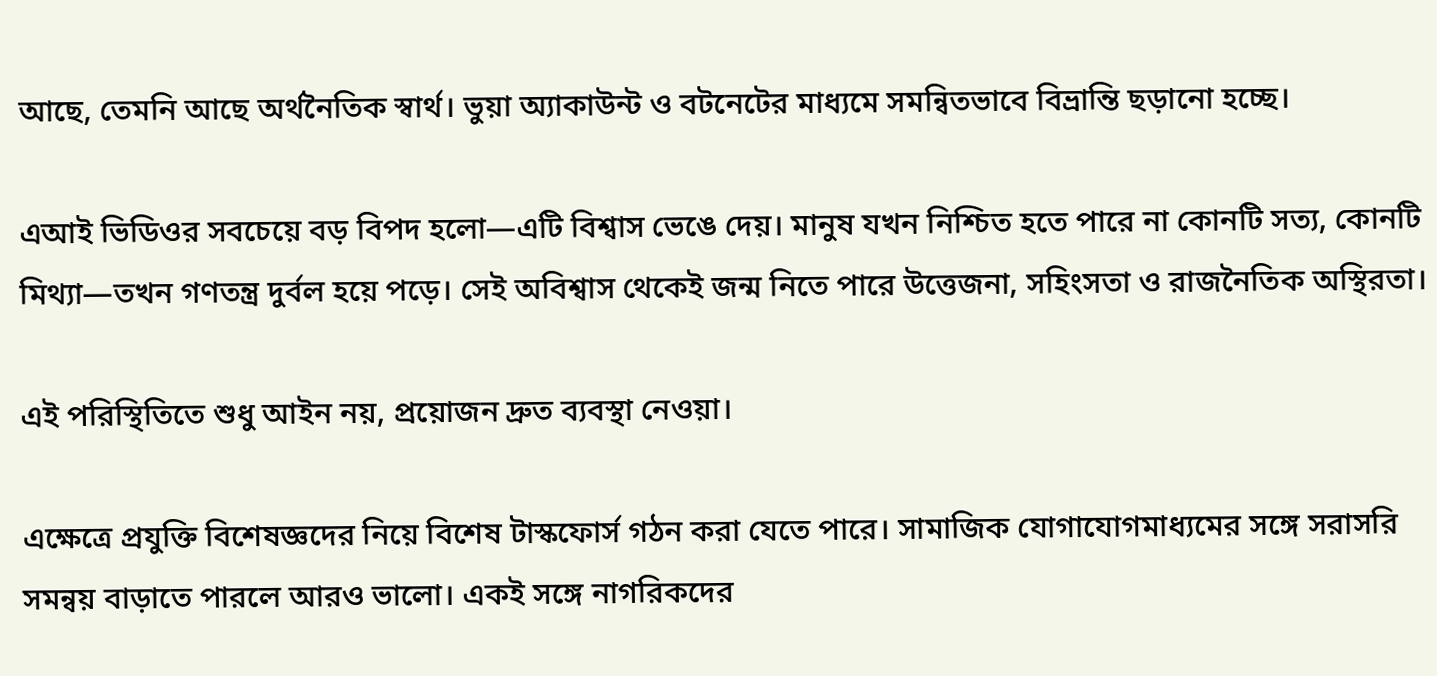আছে, তেমনি আছে অর্থনৈতিক স্বার্থ। ভুয়া অ্যাকাউন্ট ও বটনেটের মাধ্যমে সমন্বিতভাবে বিভ্রান্তি ছড়ানো হচ্ছে।

এআই ভিডিওর সবচেয়ে বড় বিপদ হলো—এটি বিশ্বাস ভেঙে দেয়। মানুষ যখন নিশ্চিত হতে পারে না কোনটি সত্য, কোনটি মিথ্যা—তখন গণতন্ত্র দুর্বল হয়ে পড়ে। সেই অবিশ্বাস থেকেই জন্ম নিতে পারে উত্তেজনা, সহিংসতা ও রাজনৈতিক অস্থিরতা।

এই পরিস্থিতিতে শুধু আইন নয়, প্রয়োজন দ্রুত ব্যবস্থা নেওয়া।

এক্ষেত্রে প্রযুক্তি বিশেষজ্ঞদের নিয়ে বিশেষ টাস্কফোর্স গঠন করা যেতে পারে। সামাজিক যোগাযোগমাধ্যমের সঙ্গে সরাসরি সমন্বয় বাড়াতে পারলে আরও ভালো। একই সঙ্গে নাগরিকদের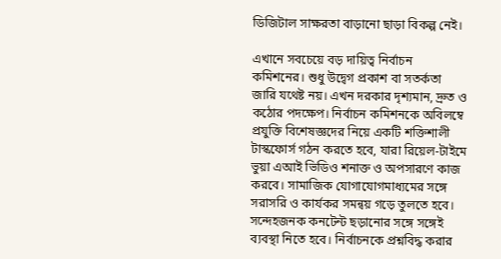ডিজিটাল সাক্ষরতা বাড়ানো ছাড়া বিকল্প নেই।

এখানে সবচেয়ে বড় দায়িত্ব নির্বাচন কমিশনের। শুধু উদ্বেগ প্রকাশ বা সতর্কতা জারি যথেষ্ট নয়। এখন দরকার দৃশ্যমান, দ্রুত ও কঠোর পদক্ষেপ। নির্বাচন কমিশনকে অবিলম্বে প্রযুক্তি বিশেষজ্ঞদের নিয়ে একটি শক্তিশালী টাস্কফোর্স গঠন করতে হবে, যারা রিয়েল-টাইমে ভুয়া এআই ভিডিও শনাক্ত ও অপসারণে কাজ করবে। সামাজিক যোগাযোগমাধ্যমের সঙ্গে সরাসরি ও কার্যকর সমন্বয় গড়ে তুলতে হবে। সন্দেহজনক কনটেন্ট ছড়ানোর সঙ্গে সঙ্গেই ব্যবস্থা নিতে হবে। নির্বাচনকে প্রশ্নবিদ্ধ করার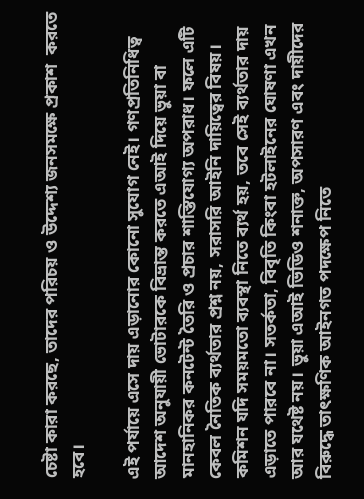চেষ্টা কারা করছে, তাদের পরিচয় ও উদ্দেশ্য জনসমক্ষে প্রকাশ  করতে হবে।

এই পর্যায়ে এসে দায় এড়ানোর কোনো সুযোগ নেই। গণপ্রতিনিধিত্ব আদেশ অনুযায়ী ভোটারকে বিভ্রান্ত করতে এআই দিয়ে ভুয়া বা মানহানিকর কনটেন্ট তৈরি ও প্রচার শাস্তিযোগ্য অপরাধ। ফলে এটি কেবল নৈতিক ব্যর্থতার প্রশ্ন নয়, সরাসরি আইনি দায়িত্বের বিষয়। কমিশন যদি সময়মতো ব্যবস্থা নিতে ব্যর্থ হয়, তবে সেই ব্যর্থতার দায় এড়াতে পারবে না। সতর্কতা, বিবৃতি কিংবা হটলাইনের ঘোষণা এখন আর যথেষ্ট নয়। ভুয়া এআই ভিডিও শনাক্ত, অপসারণ এবং দায়ীদের বিরুদ্ধে তাৎক্ষণিক আইনগত পদক্ষেপ নিতে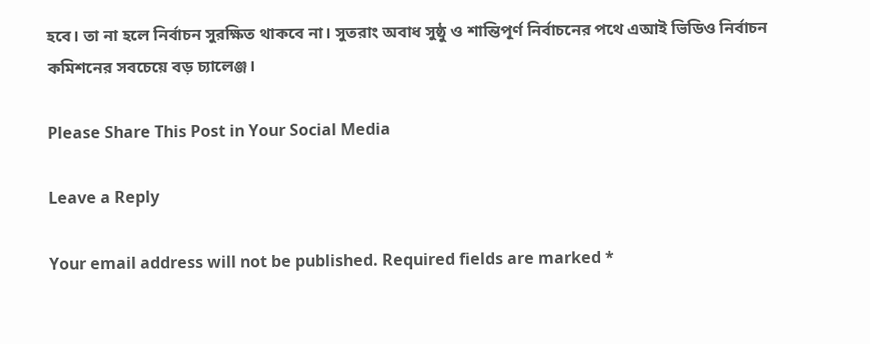হবে। তা না হলে নির্বাচন সুরক্ষিত থাকবে না। সুতরাং অবাধ সুষ্ঠু ও শান্তিপূর্ণ নির্বাচনের পথে এআই ভিডিও নির্বাচন কমিশনের সবচেয়ে বড় চ্যালেঞ্জ।

Please Share This Post in Your Social Media

Leave a Reply

Your email address will not be published. Required fields are marked *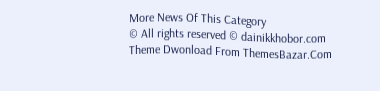More News Of This Category
© All rights reserved © dainikkhobor.com
Theme Dwonload From ThemesBazar.Com